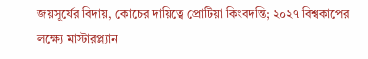জয়সূর্যের বিদায়, কোচের দায়িত্বে প্রোটিয়া কিংবদন্তি; ২০২৭ বিশ্বকাপের লক্ষ্যে মাস্টারপ্ল্যান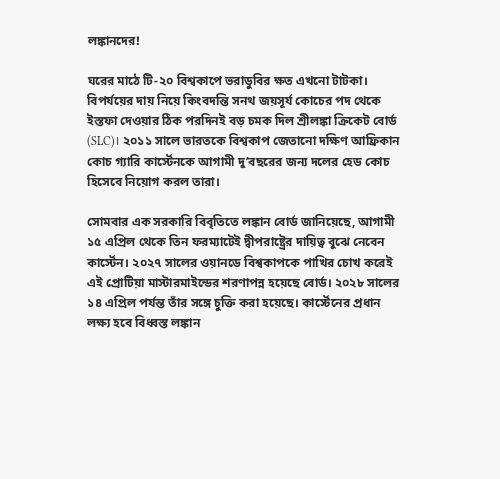লঙ্কানদের!

ঘরের মাঠে টি-২০ বিশ্বকাপে ভরাডুবির ক্ষত এখনো টাটকা। বিপর্যয়ের দায় নিয়ে কিংবদন্তি সনথ জয়সূর্য কোচের পদ থেকে ইস্তফা দেওয়ার ঠিক পরদিনই বড় চমক দিল শ্রীলঙ্কা ক্রিকেট বোর্ড (SLC)। ২০১১ সালে ভারতকে বিশ্বকাপ জেতানো দক্ষিণ আফ্রিকান কোচ গ্যারি কার্স্টেনকে আগামী দু’বছরের জন্য দলের হেড কোচ হিসেবে নিয়োগ করল তারা।

সোমবার এক সরকারি বিবৃতিতে লঙ্কান বোর্ড জানিয়েছে, আগামী ১৫ এপ্রিল থেকে তিন ফরম্যাটেই দ্বীপরাষ্ট্রের দায়িত্ব বুঝে নেবেন কার্স্টেন। ২০২৭ সালের ওয়ানডে বিশ্বকাপকে পাখির চোখ করেই এই প্রোটিয়া মাস্টারমাইন্ডের শরণাপন্ন হয়েছে বোর্ড। ২০২৮ সালের ১৪ এপ্রিল পর্যন্ত তাঁর সঙ্গে চুক্তি করা হয়েছে। কার্স্টেনের প্রধান লক্ষ্য হবে বিধ্বস্ত লঙ্কান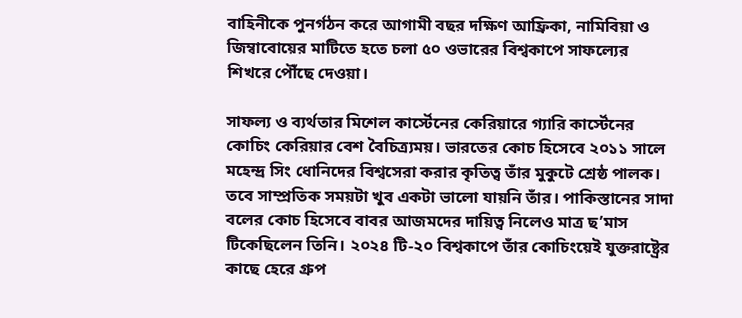বাহিনীকে পুনর্গঠন করে আগামী বছর দক্ষিণ আফ্রিকা, নামিবিয়া ও জিম্বাবোয়ের মাটিতে হতে চলা ৫০ ওভারের বিশ্বকাপে সাফল্যের শিখরে পৌঁছে দেওয়া।

সাফল্য ও ব্যর্থতার মিশেল কার্স্টেনের কেরিয়ারে গ্যারি কার্স্টেনের কোচিং কেরিয়ার বেশ বৈচিত্র্যময়। ভারতের কোচ হিসেবে ২০১১ সালে মহেন্দ্র সিং ধোনিদের বিশ্বসেরা করার কৃতিত্ব তাঁর মুকুটে শ্রেষ্ঠ পালক। তবে সাম্প্রতিক সময়টা খুব একটা ভালো যায়নি তাঁর। পাকিস্তানের সাদা বলের কোচ হিসেবে বাবর আজমদের দায়িত্ব নিলেও মাত্র ছ’মাস টিকেছিলেন তিনি। ২০২৪ টি-২০ বিশ্বকাপে তাঁর কোচিংয়েই যুক্তরাষ্ট্রের কাছে হেরে গ্রুপ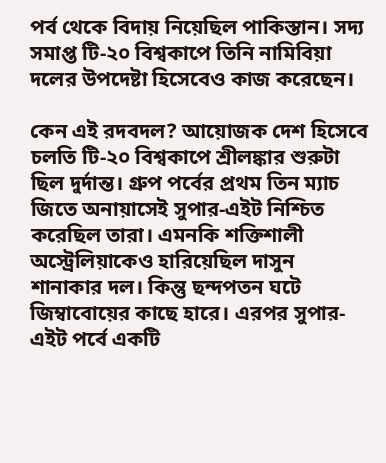পর্ব থেকে বিদায় নিয়েছিল পাকিস্তান। সদ্য সমাপ্ত টি-২০ বিশ্বকাপে তিনি নামিবিয়া দলের উপদেষ্টা হিসেবেও কাজ করেছেন।

কেন এই রদবদল? আয়োজক দেশ হিসেবে চলতি টি-২০ বিশ্বকাপে শ্রীলঙ্কার শুরুটা ছিল দুর্দান্ত। গ্রুপ পর্বের প্রথম তিন ম্যাচ জিতে অনায়াসেই সুপার-এইট নিশ্চিত করেছিল তারা। এমনকি শক্তিশালী অস্ট্রেলিয়াকেও হারিয়েছিল দাসুন শানাকার দল। কিন্তু ছন্দপতন ঘটে জিম্বাবোয়ের কাছে হারে। এরপর সুপার-এইট পর্বে একটি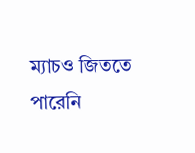ম্যাচও জিততে পারেনি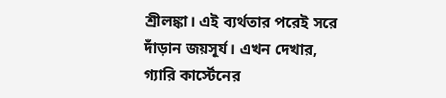শ্রীলঙ্কা। এই ব্যর্থতার পরেই সরে দাঁড়ান জয়সূর্য। এখন দেখার, গ্যারি কার্স্টেনের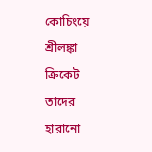কোচিংয়ে শ্রীলঙ্কা ক্রিকেট তাদের হারানো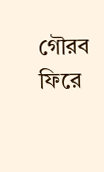গৌরব ফিরে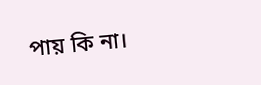পায় কি না।